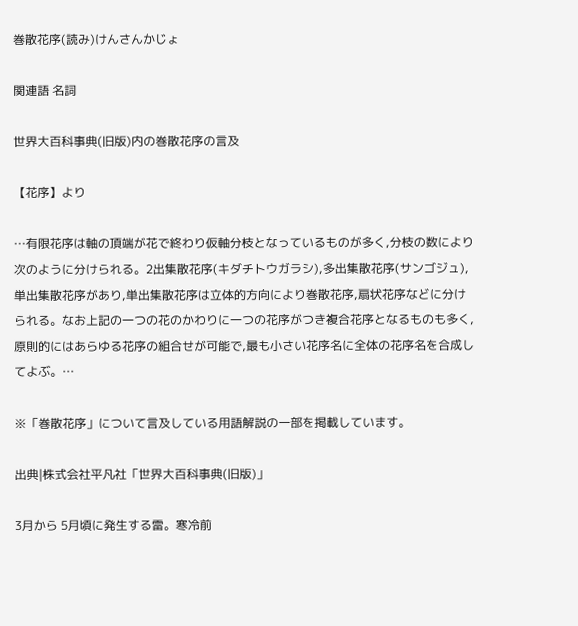巻散花序(読み)けんさんかじょ

関連語 名詞

世界大百科事典(旧版)内の巻散花序の言及

【花序】より

…有限花序は軸の頂端が花で終わり仮軸分枝となっているものが多く,分枝の数により次のように分けられる。2出集散花序(キダチトウガラシ),多出集散花序(サンゴジュ),単出集散花序があり,単出集散花序は立体的方向により巻散花序,扇状花序などに分けられる。なお上記の一つの花のかわりに一つの花序がつき複合花序となるものも多く,原則的にはあらゆる花序の組合せが可能で,最も小さい花序名に全体の花序名を合成してよぶ。…

※「巻散花序」について言及している用語解説の一部を掲載しています。

出典|株式会社平凡社「世界大百科事典(旧版)」

3月から 5月頃に発生する雷。寒冷前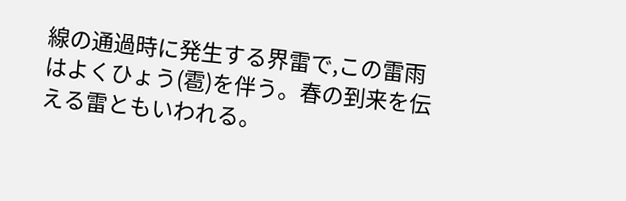線の通過時に発生する界雷で,この雷雨はよくひょう(雹)を伴う。春の到来を伝える雷ともいわれる。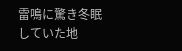雷鳴に驚き冬眠していた地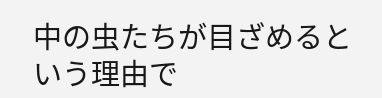中の虫たちが目ざめるという理由で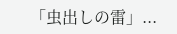「虫出しの雷」...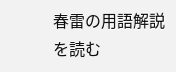春雷の用語解説を読む